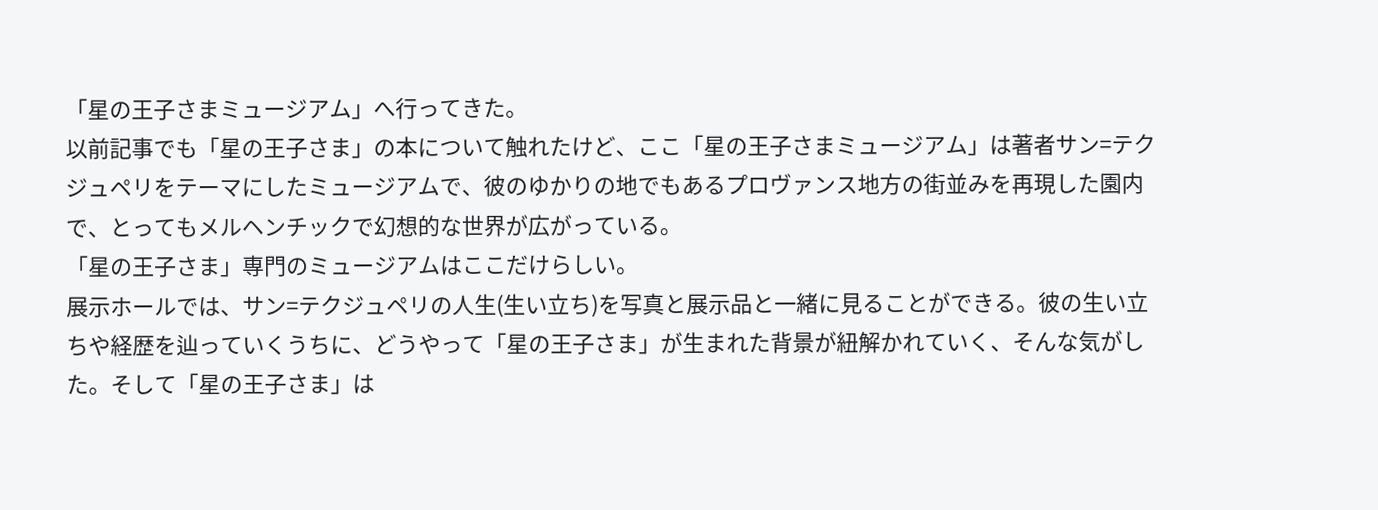「星の王子さまミュージアム」へ行ってきた。
以前記事でも「星の王子さま」の本について触れたけど、ここ「星の王子さまミュージアム」は著者サン=テクジュペリをテーマにしたミュージアムで、彼のゆかりの地でもあるプロヴァンス地方の街並みを再現した園内で、とってもメルヘンチックで幻想的な世界が広がっている。
「星の王子さま」専門のミュージアムはここだけらしい。
展示ホールでは、サン=テクジュペリの人生(生い立ち)を写真と展示品と一緒に見ることができる。彼の生い立ちや経歴を辿っていくうちに、どうやって「星の王子さま」が生まれた背景が紐解かれていく、そんな気がした。そして「星の王子さま」は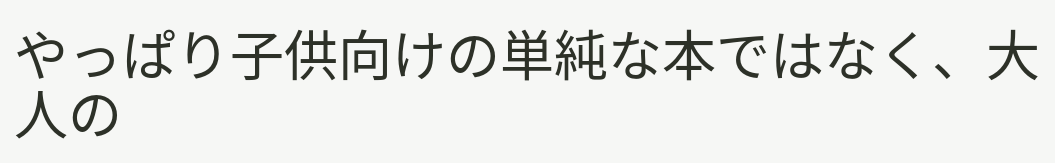やっぱり子供向けの単純な本ではなく、大人の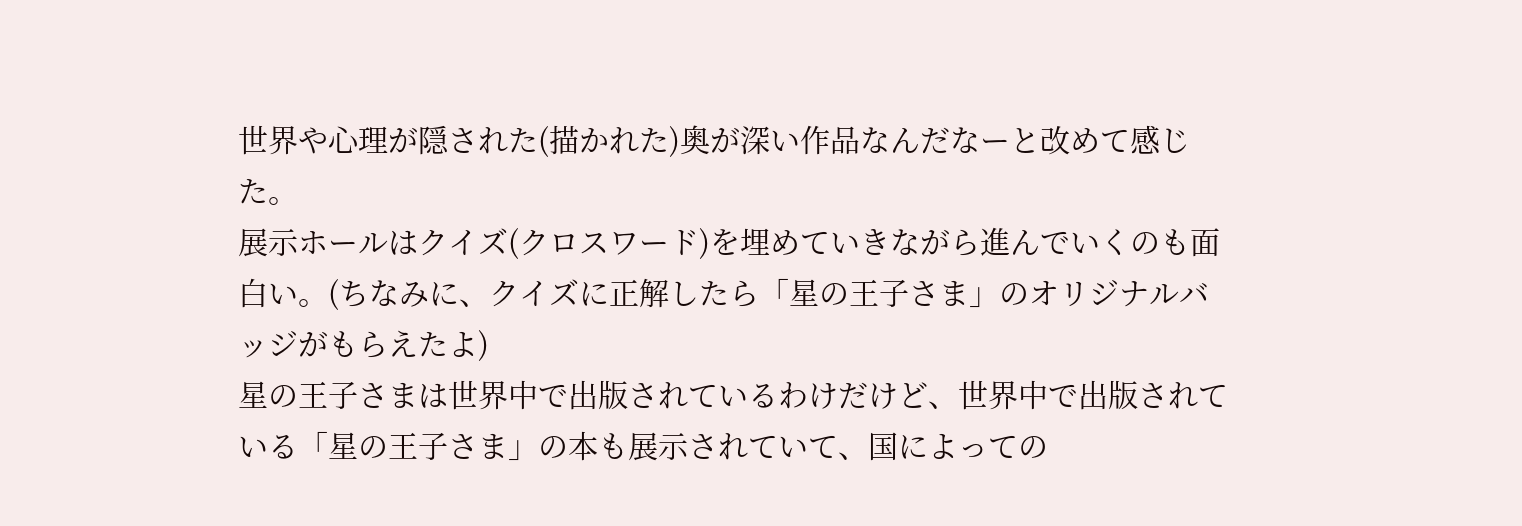世界や心理が隠された(描かれた)奥が深い作品なんだなーと改めて感じた。
展示ホールはクイズ(クロスワード)を埋めていきながら進んでいくのも面白い。(ちなみに、クイズに正解したら「星の王子さま」のオリジナルバッジがもらえたよ)
星の王子さまは世界中で出版されているわけだけど、世界中で出版されている「星の王子さま」の本も展示されていて、国によっての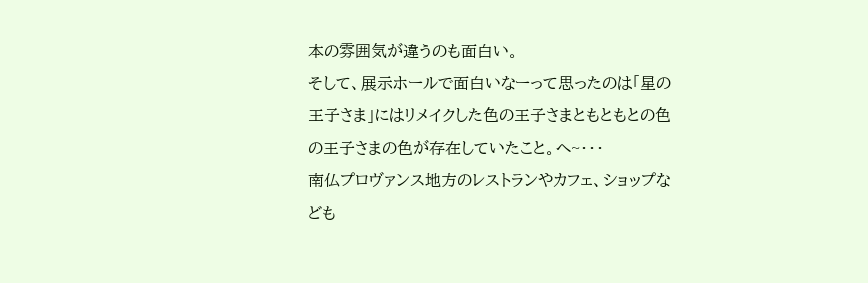本の雰囲気が違うのも面白い。
そして、展示ホールで面白いなーって思ったのは「星の王子さま」にはリメイクした色の王子さまともともとの色の王子さまの色が存在していたこと。へ~・・・
南仏プロヴァンス地方のレストランやカフェ、ショップなども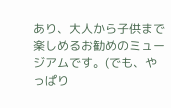あり、大人から子供まで楽しめるお勧めのミュージアムです。(でも、やっぱり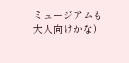ミュージアムも大人向けかな)